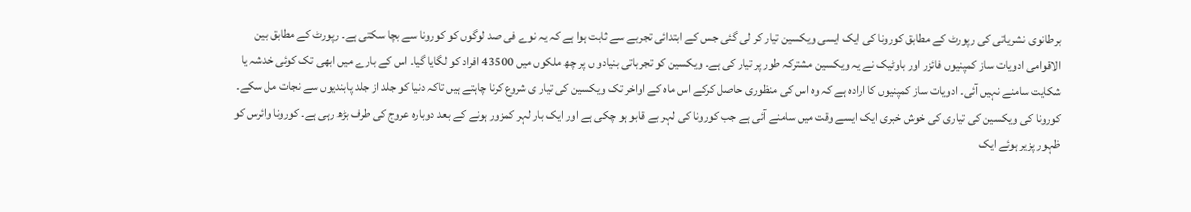برطانوی نشریاتی کی رپورٹ کے مطابق کورونا کی ایک ایسی ویکسین تیار کر لی گئی جس کے ابتدائی تجربے سے ثابت ہوا ہے کہ یہ نوے فی صد لوگوں کو کورونا سے بچا سکتی ہے۔ رپورٹ کے مطابق بین الاقوامی ادویات ساز کمپنیوں فائزر اور باوٹیک نے یہ ویکسین مشترکہ طور پر تیار کی ہے۔ ویکسین کو تجرباتی بنیادو ں پر چھ ملکوں میں 43500 افراد کو لگایا گیا۔ اس کے بارے میں ابھی تک کوئی خدشہ یا شکایت سامنے نہیں آئی۔ ادویات ساز کمپنیوں کا ارادہ ہے کہ وہ اس کی منظوری حاصل کرکے اس ماہ کے اواخر تک ویکسین کی تیار ی شروع کرنا چاہتے ہیں تاکہ دنیا کو جلد از جلد پابندیوں سے نجات مل سکے۔ کورونا کی ویکسین کی تیاری کی خوش خبری ایک ایسے وقت میں سامنے آئی ہے جب کورونا کی لہر بے قابو ہو چکی ہے اور ایک بار لہر کمزور ہونے کے بعد دوبارہ عروج کی طرف بڑھ رہی ہے۔ کورونا وائرس کو ظہور پزیر ہوئے ایک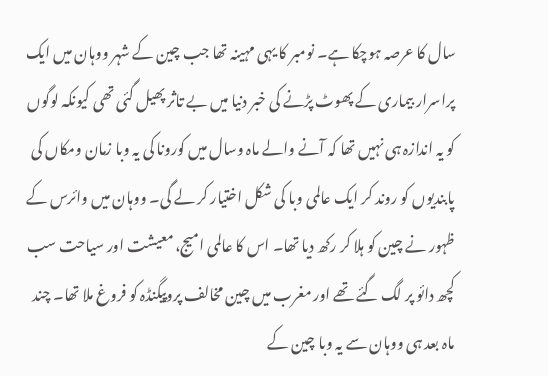سال کا عرصہ ہوچکا ہے۔ نومبر کا یہی مہینہ تھا جب چین کے شہر ووہان میں ایک پراسرار بیماری کے پھوٹ پڑنے کی خبر دنیا میں بے تاثر پھیل گئی تھی کیونکہ لوگوں کو یہ اندازہ ہی نہیں تھا کہ آنے والے ماہ وسال میں کورونا کی یہ وبا زمان ومکاں کی پابندیوں کو روند کر ایک عالمی وبا کی شکل اختیار کر لے گی۔ ووہان میں وائرس کے ظہور نے چین کو ہلا کر رکھ دیا تھا۔ اس کا عالمی امیج، معیشت اور سیاحت سب کچھ دائو پر لگ گئے تھے اور مغرب میں چین مخالف پروپیگنڈہ کو فروغ ملا تھا۔ چند ماہ بعد ہی ووہان سے یہ وبا چین کے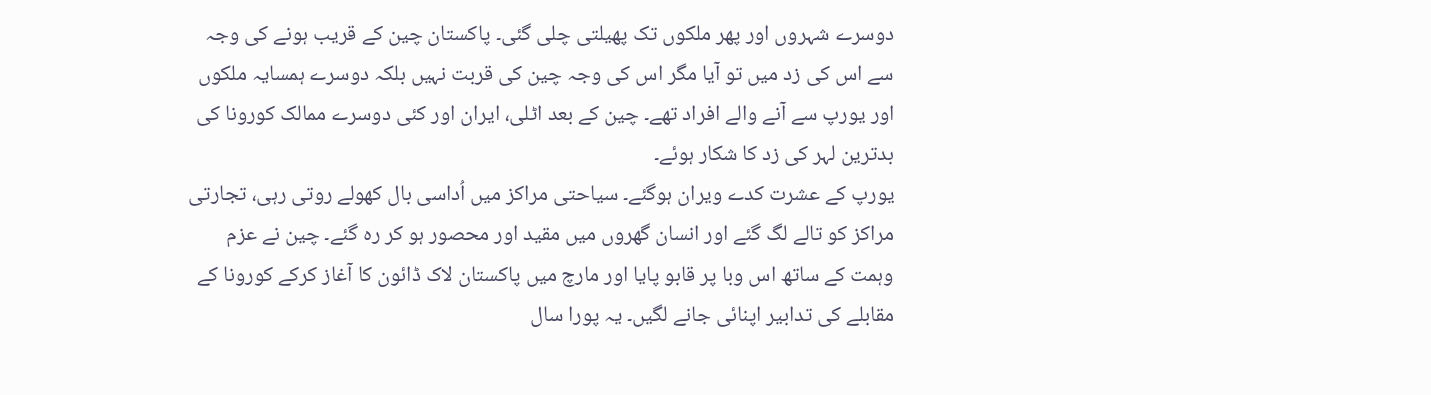دوسرے شہروں اور پھر ملکوں تک پھیلتی چلی گئی۔ پاکستان چین کے قریب ہونے کی وجہ سے اس کی زد میں تو آیا مگر اس کی وجہ چین کی قربت نہیں بلکہ دوسرے ہمسایہ ملکوں اور یورپ سے آنے والے افراد تھے۔ چین کے بعد اٹلی، ایران اور کئی دوسرے ممالک کورونا کی بدترین لہر کی زد کا شکار ہوئے۔
یورپ کے عشرت کدے ویران ہوگئے۔ سیاحتی مراکز میں اُداسی بال کھولے روتی رہی، تجارتی مراکز کو تالے لگ گئے اور انسان گھروں میں مقید اور محصور ہو کر رہ گئے۔ چین نے عزم وہمت کے ساتھ اس وبا پر قابو پایا اور مارچ میں پاکستان لاک ڈائون کا آغاز کرکے کورونا کے مقابلے کی تدابیر اپنائی جانے لگیں۔ یہ پورا سال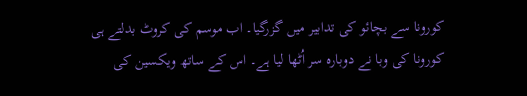کورونا سے بچائو کی تدابیر میں گزرگیا۔ اب موسم کی کروٹ بدلتے ہی کورونا کی وبا نے دوبارہ سر اُٹھا لیا ہے۔ اس کے ساتھ ویکسین کی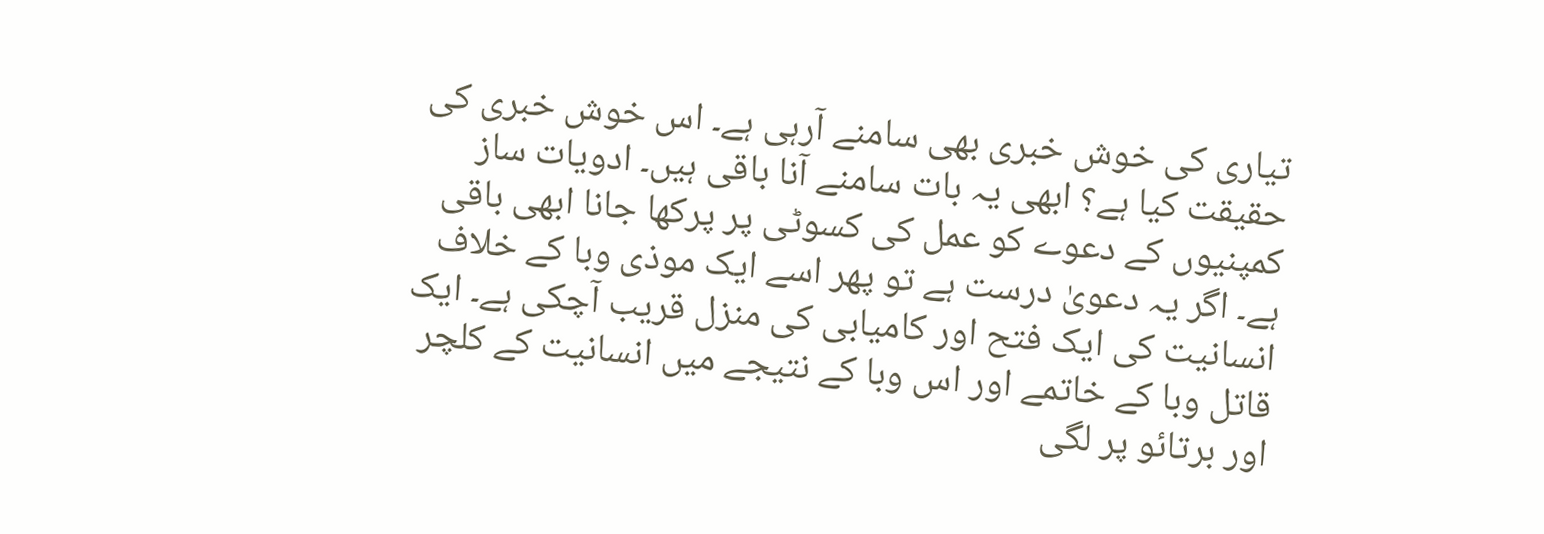تیاری کی خوش خبری بھی سامنے آرہی ہے۔ اس خوش خبری کی حقیقت کیا ہے؟ ابھی یہ بات سامنے آنا باقی ہیں۔ ادویات ساز کمپنیوں کے دعوے کو عمل کی کسوٹی پر پرکھا جانا ابھی باقی ہے۔ اگر یہ دعویٰ درست ہے تو پھر اسے ایک موذی وبا کے خلاف انسانیت کی ایک فتح اور کامیابی کی منزل قریب آچکی ہے۔ ایک قاتل وبا کے خاتمے اور اس وبا کے نتیجے میں انسانیت کے کلچر اور برتائو پر لگی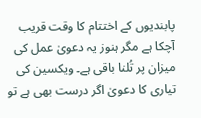پابندیوں کے اختتام کا وقت قریب آچکا ہے مگر ہنوز یہ دعویٰ عمل کی میزان پر تُلنا باقی ہے۔ ویکسین کی تیاری کا دعویٰ اگر درست بھی ہے تو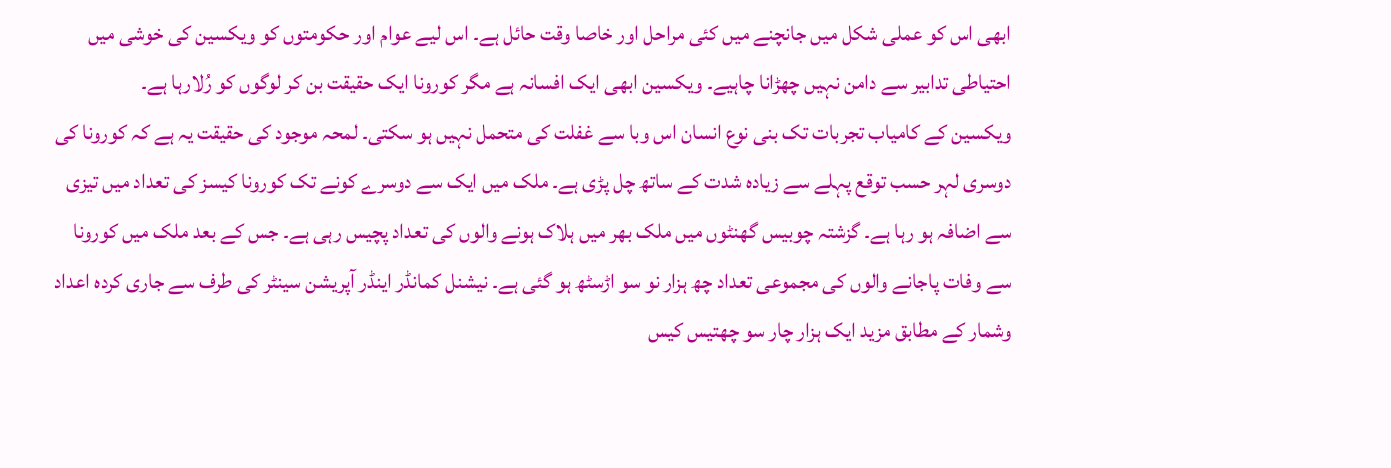ابھی اس کو عملی شکل میں جانچنے میں کئی مراحل اور خاصا وقت حائل ہے۔ اس لیے عوام اور حکومتوں کو ویکسین کی خوشی میں احتیاطی تدابیر سے دامن نہیں چھڑانا چاہیے۔ ویکسین ابھی ایک افسانہ ہے مگر کورونا ایک حقیقت بن کر لوگوں کو رُلارہا ہے۔
ویکسین کے کامیاب تجربات تک بنی نوع انسان اس وبا سے غفلت کی متحمل نہیں ہو سکتی۔ لمحہ موجود کی حقیقت یہ ہے کہ کورونا کی دوسری لہر حسب توقع پہلے سے زیادہ شدت کے ساتھ چل پڑی ہے۔ ملک میں ایک سے دوسرے کونے تک کورونا کیسز کی تعداد میں تیزی سے اضافہ ہو رہا ہے۔ گزشتہ چوبیس گھنٹوں میں ملک بھر میں ہلاک ہونے والوں کی تعداد پچیس رہی ہے۔ جس کے بعد ملک میں کورونا سے وفات پاجانے والوں کی مجموعی تعداد چھ ہزار نو سو اڑسٹھ ہو گئی ہے۔ نیشنل کمانڈر اینڈر آپریشن سینٹر کی طرف سے جاری کردہ اعداد وشمار کے مطابق مزید ایک ہزار چار سو چھتیس کیس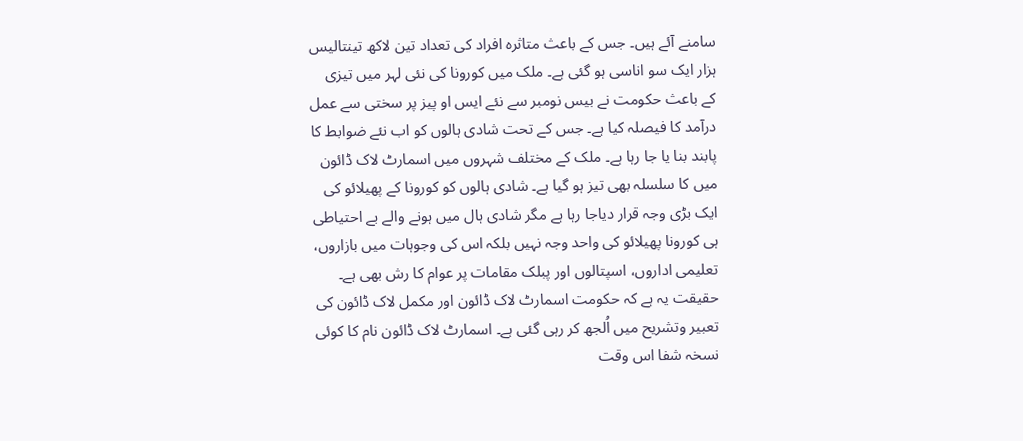سامنے آئے ہیں۔ جس کے باعث متاثرہ افراد کی تعداد تین لاکھ تینتالیس ہزار ایک سو اناسی ہو گئی ہے۔ ملک میں کورونا کی نئی لہر میں تیزی کے باعث حکومت نے بیس نومبر سے نئے ایس او پیز پر سختی سے عمل درآمد کا فیصلہ کیا ہے۔ جس کے تحت شادی ہالوں کو اب نئے ضوابط کا پابند بنا یا جا رہا ہے۔ ملک کے مختلف شہروں میں اسمارٹ لاک ڈائون میں کا سلسلہ بھی تیز ہو گیا ہے۔ شادی ہالوں کو کورونا کے پھیلائو کی ایک بڑی وجہ قرار دیاجا رہا ہے مگر شادی ہال میں ہونے والے بے احتیاطی ہی کورونا پھیلائو کی واحد وجہ نہیں بلکہ اس کی وجوہات میں بازاروں، تعلیمی اداروں، اسپتالوں اور پبلک مقامات پر عوام کا رش بھی ہے۔ حقیقت یہ ہے کہ حکومت اسمارٹ لاک ڈائون اور مکمل لاک ڈائون کی تعبیر وتشریح میں اُلجھ کر رہی گئی ہے۔ اسمارٹ لاک ڈائون نام کا کوئی نسخہ شفا اس وقت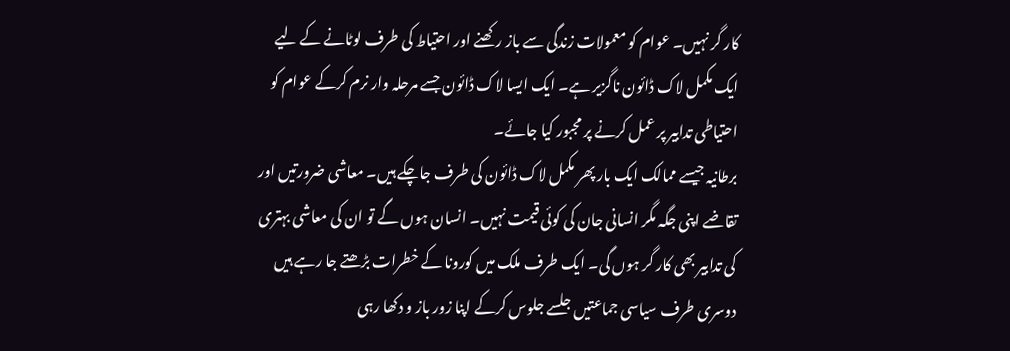کار گر نہیں۔ عوام کو معمولات زندگی سے باز رکھنے اور احتیاط کی طرف لوٹانے کے لیے ایک مکمل لاک ڈائون ناگزیر ہے۔ ایک ایسا لاک ڈائون جسے مرحلہ وار نرم کرکے عوام کو احتیاطی تدابیر پر عمل کرنے پر مجبور کیا جائے۔
برطانیہ جیسے ممالک ایک بار پھر مکمل لاک ڈائون کی طرف جاچکے ہیں۔ معاشی ضرورتیں اور تقاضے اپنی جگہ مگر انسانی جان کی کوئی قیمت نہیں۔ انسان ہوں گے تو ان کی معاشی بہتری کی تدابیر بھی کار گر ہوں گی۔ ایک طرف ملک میں کورونا کے خطرات بڑھتے جا رہے ہیں دوسری طرف سیاسی جماعتیں جلسے جلوس کرکے اپنا زور باز و دکھا رہی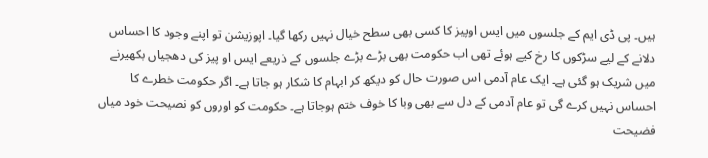ہیں۔ پی ڈی ایم کے جلسوں میں ایس اوپیز کا کسی بھی سطح خیال نہیں رکھا گیا۔ اپوزیشن تو اپنے وجود کا احساس دلانے کے لیے سڑکوں کا رخ کیے ہوئے تھی اب حکومت بھی بڑے بڑے جلسوں کے ذریعے ایس او پیز کی دھجیاں بکھیرنے میں شریک ہو گئی ہے۔ ایک عام آدمی اس صورت حال کو دیکھ کر ابہام کا شکار ہو جاتا ہے۔ اگر حکومت خطرے کا احساس نہیں کرے گی تو عام آدمی کے دل سے بھی وبا کا خوف ختم ہوجاتا ہے۔ حکومت کو اوروں کو نصیحت خود میاں فضیحت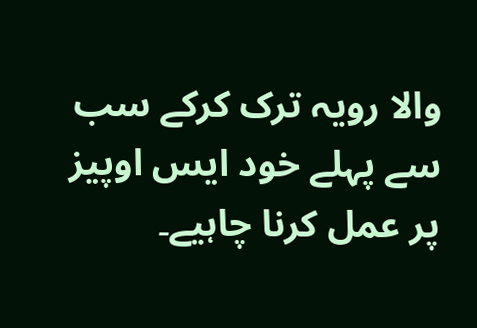والا رویہ ترک کرکے سب سے پہلے خود ایس اوپیز پر عمل کرنا چاہیے۔